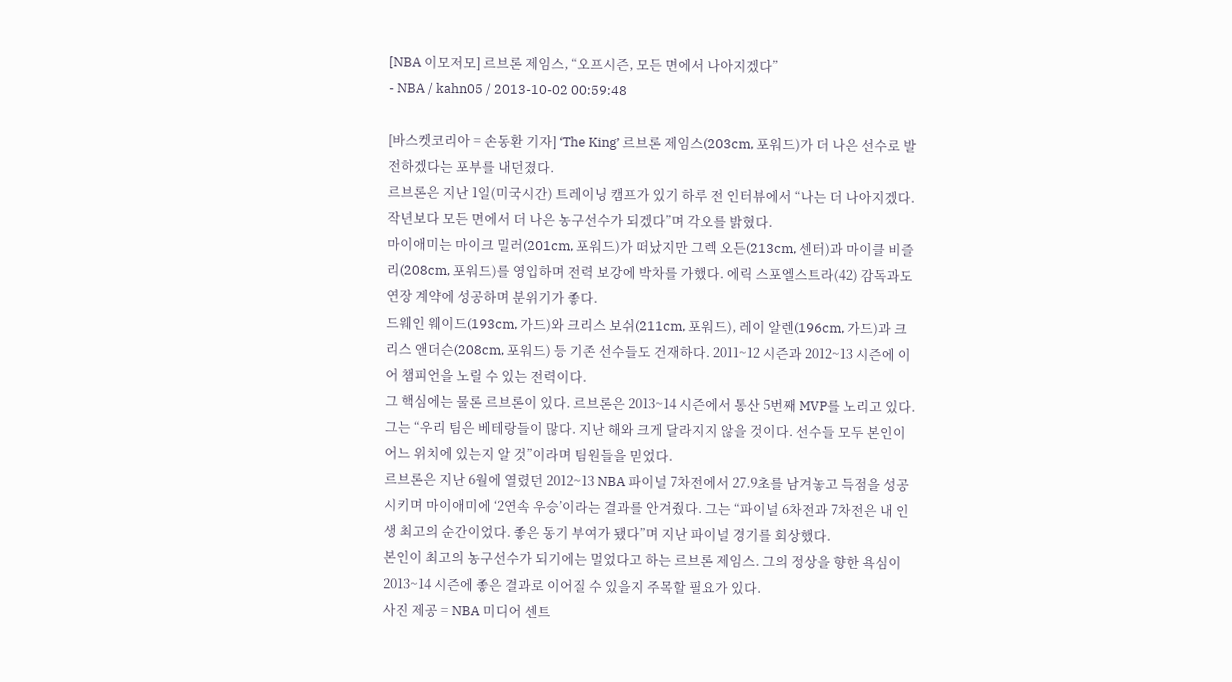[NBA 이모저모] 르브론 제임스, “오프시즌, 모든 면에서 나아지겠다”
- NBA / kahn05 / 2013-10-02 00:59:48

[바스켓코리아 = 손동환 기자] ‘The King’ 르브론 제임스(203cm, 포워드)가 더 나은 선수로 발전하겠다는 포부를 내던졌다.
르브론은 지난 1일(미국시간) 트레이닝 캠프가 있기 하루 전 인터뷰에서 “나는 더 나아지겠다. 작년보다 모든 면에서 더 나은 농구선수가 되겠다”며 각오를 밝혔다.
마이애미는 마이크 밀러(201cm, 포워드)가 떠났지만 그렉 오든(213cm, 센터)과 마이클 비즐리(208cm, 포워드)를 영입하며 전력 보강에 박차를 가했다. 에릭 스포엘스트라(42) 감독과도 연장 계약에 성공하며 분위기가 좋다.
드웨인 웨이드(193cm, 가드)와 크리스 보쉬(211cm, 포워드), 레이 알렌(196cm, 가드)과 크리스 앤더슨(208cm, 포워드) 등 기존 선수들도 건재하다. 2011~12 시즌과 2012~13 시즌에 이어 챔피언을 노릴 수 있는 전력이다.
그 핵심에는 물론 르브론이 있다. 르브론은 2013~14 시즌에서 통산 5번째 MVP를 노리고 있다. 그는 “우리 팀은 베테랑들이 많다. 지난 해와 크게 달라지지 않을 것이다. 선수들 모두 본인이 어느 위치에 있는지 알 것”이라며 팀원들을 믿었다.
르브론은 지난 6월에 열렸던 2012~13 NBA 파이널 7차전에서 27.9초를 남겨놓고 득점을 성공시키며 마이애미에 ‘2연속 우승’이라는 결과를 안겨줬다. 그는 “파이널 6차전과 7차전은 내 인생 최고의 순간이었다. 좋은 동기 부여가 됐다”며 지난 파이널 경기를 회상했다.
본인이 최고의 농구선수가 되기에는 멀었다고 하는 르브론 제임스. 그의 정상을 향한 욕심이 2013~14 시즌에 좋은 결과로 이어질 수 있을지 주목할 필요가 있다.
사진 제공 = NBA 미디어 센트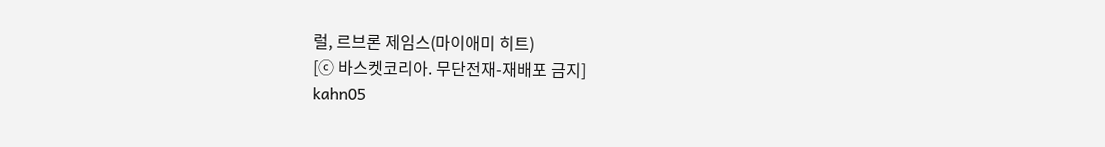럴, 르브론 제임스(마이애미 히트)
[ⓒ 바스켓코리아. 무단전재-재배포 금지]
kahn05